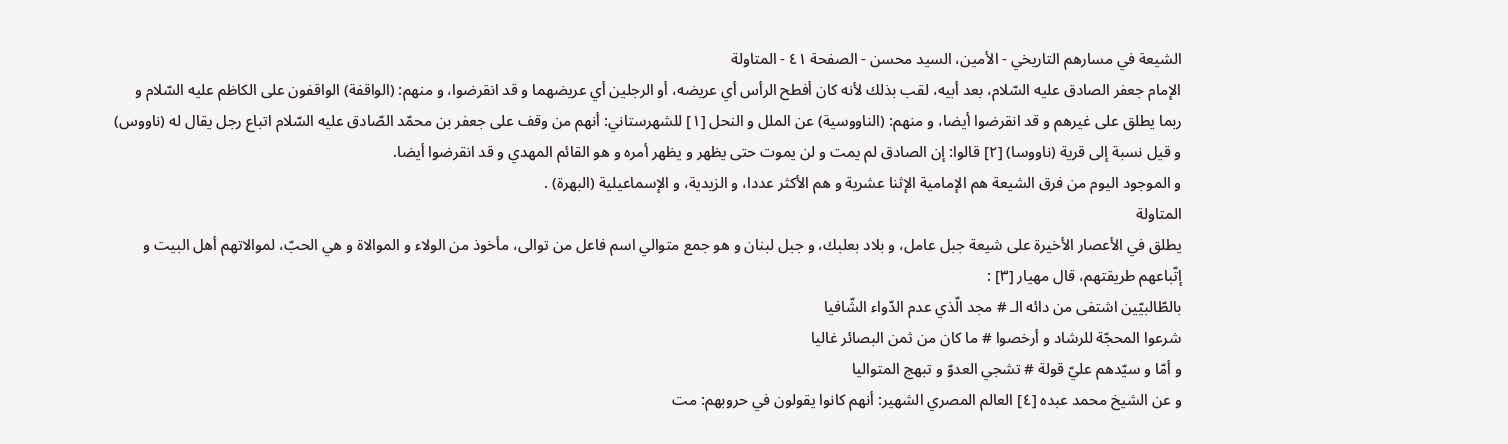الشيعة في مسارهم التاريخي - الأمين، السيد محسن - الصفحة ٤١ - المتاولة
الإمام جعفر الصادق عليه السّلام، بعد أبيه، لقب بذلك لأنه كان أفطح الرأس أي عريضه، أو الرجلين أي عريضهما و قد انقرضوا، و منهم: (الواقفة) الواقفون على الكاظم عليه السّلام و ربما يطلق على غيرهم و قد انقرضوا أيضا، و منهم: (الناووسية) عن الملل و النحل [١] للشهرستاني: أنهم من وقف على جعفر بن محمّد الصّادق عليه السّلام اتباع رجل يقال له (ناووس) و قيل نسبة إلى قرية (ناووسا) [٢] قالوا: إن الصادق لم يمت و لن يموت حتى يظهر و يظهر أمره و هو القائم المهدي و قد انقرضوا أيضا.
و الموجود اليوم من فرق الشيعة هم الإمامية الإثنا عشرية و هم الأكثر عددا، و الزيدية، و الإسماعيلية (البهرة) .
المتاولة
يطلق في الأعصار الأخيرة على شيعة جبل عامل، و بلاد بعلبك، و جبل لبنان و هو جمع متوالي اسم فاعل من توالى، مأخوذ من الولاء و الموالاة و هي الحبّ، لموالاتهم أهل البيت و إتّباعهم طريقتهم، قال مهيار [٣] :
بالطّالبيّين اشتفى من دائه الـ # مجد الّذي عدم الدّواء الشّافيا
شرعوا المحجّة للرشاد و أرخصوا # ما كان من ثمن البصائر غاليا
و أمّا و سيّدهم عليّ قولة # تشجي العدوّ و تبهج المتواليا
و عن الشيخ محمد عبده [٤] العالم المصري الشهير: أنهم كانوا يقولون في حروبهم: مت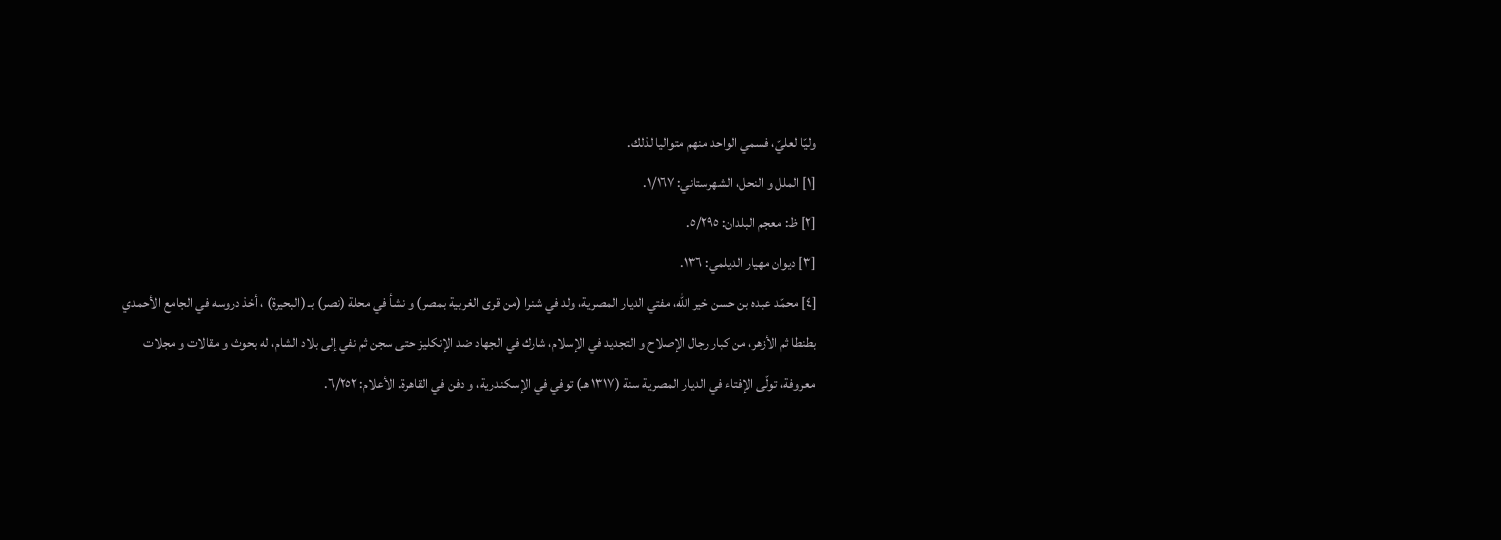وليّا لعليّ، فسمي الواحد منهم متواليا لذلك.
[١] الملل و النحل، الشهرستاني: ١/١٦٧.
[٢] ظ: معجم البلدان: ٥/٢٩٥.
[٣] ديوان مهيار الديلمي: ١٣٦.
[٤] محمّد عبده بن حسن خير اللّه، مفتي الديار المصرية، ولد في شنرا (من قرى الغربية بمصر) و نشأ في محلة (نصر) بـ (البحيرة) ، أخذ دروسه في الجامع الأحمدي بطنطا ثم الأزهر، من كبار رجال الإصلاح و التجديد في الإسلام، شارك في الجهاد ضد الإنكليز حتى سجن ثم نفي إلى بلاد الشام، له بحوث و مقالات و مجلات معروفة، تولّى الإفتاء في الديار المصرية سنة (١٣١٧ هـ) توفي في الإسكندرية، و دفن في القاهرة. الأعلام: ٦/٢٥٢.